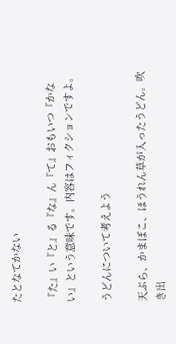たとなてかない

『た』い『と』る『な』ん『て』おもいつ『かない』という意味です。内容はフィクションですよ。

うどんについて考えよう

天ぷら、かまぼこ、ほうれん草が入ったうどん。吹き出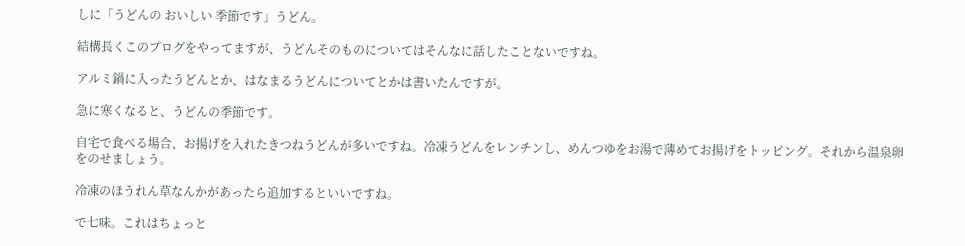しに「うどんの おいしい 季節です」うどん。

結構長くこのブログをやってますが、うどんそのものについてはそんなに話したことないですね。

アルミ鍋に入ったうどんとか、はなまるうどんについてとかは書いたんですが。

急に寒くなると、うどんの季節です。

自宅で食べる場合、お揚げを入れたきつねうどんが多いですね。冷凍うどんをレンチンし、めんつゆをお湯で薄めてお揚げをトッピング。それから温泉卵をのせましょう。

冷凍のほうれん草なんかがあったら追加するといいですね。

で七味。これはちょっと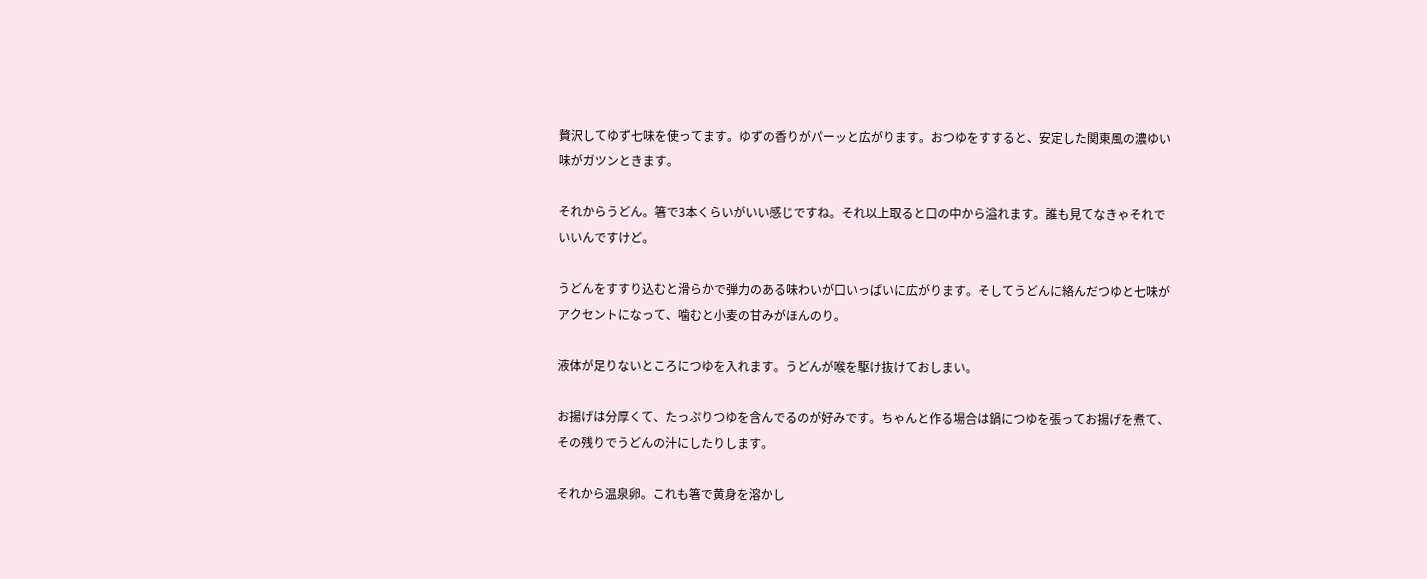贅沢してゆず七味を使ってます。ゆずの香りがパーッと広がります。おつゆをすすると、安定した関東風の濃ゆい味がガツンときます。

それからうどん。箸で3本くらいがいい感じですね。それ以上取ると口の中から溢れます。誰も見てなきゃそれでいいんですけど。

うどんをすすり込むと滑らかで弾力のある味わいが口いっぱいに広がります。そしてうどんに絡んだつゆと七味がアクセントになって、噛むと小麦の甘みがほんのり。

液体が足りないところにつゆを入れます。うどんが喉を駆け抜けておしまい。

お揚げは分厚くて、たっぷりつゆを含んでるのが好みです。ちゃんと作る場合は鍋につゆを張ってお揚げを煮て、その残りでうどんの汁にしたりします。

それから温泉卵。これも箸で黄身を溶かし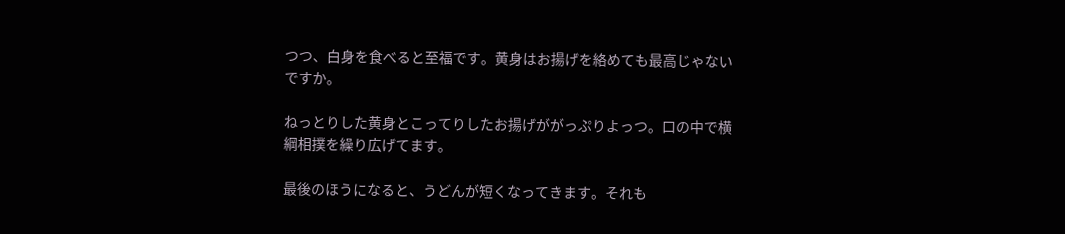つつ、白身を食べると至福です。黄身はお揚げを絡めても最高じゃないですか。

ねっとりした黄身とこってりしたお揚げががっぷりよっつ。口の中で横綱相撲を繰り広げてます。

最後のほうになると、うどんが短くなってきます。それも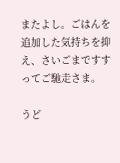またよし。ごはんを追加した気持ちを抑え、さいごまですすってご馳走さま。

うど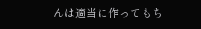んは適当に作ってもち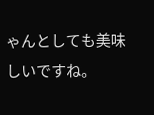ゃんとしても美味しいですね。